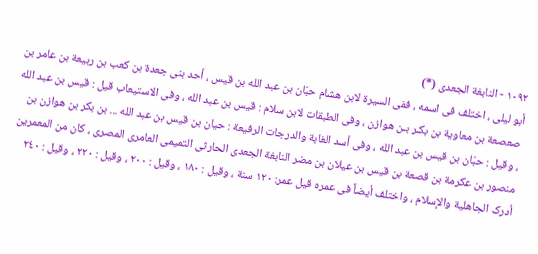۱۰۹۲ - النابغة الجعدى (*)
أبو لیلى ، اختلف فی اسمه ، ففی السیرة لابن هشام حبّان بن عبد الله بن قیس ، أحد بنی جعدة بن کعب بن ربیعة بن عامر بن صعصعة بن معاویة بن بکـر بـن هوازن ، وفی الطبقات لابن سلام : قیس بن عبد الله ، وفی الاستیعاب قیل : قیس بن عبد الله ، وقیل : حبّان بن قیس بن عبد الله ، وفی أسد الغابة والدرجات الرفیعة : حیان بن قیس بن عبد الله ... بن بکر بن هوازن بن منصور بن عکرمة بن قصعة بن قیس بن عیلان بن مضر النابغة الجعدی الحارثی التمیمی العامری المصری ، کان من المعمرین أدرک الجاهلیة والإسلام ، واختلف أیضاً فی عمره قیل عمر: ١٢٠ سنة ، وقیل : ۱۸۰ ، وقیل : ۲۰۰ ، وقیل : ۲۲۰ ، وقیل : ٢٤٠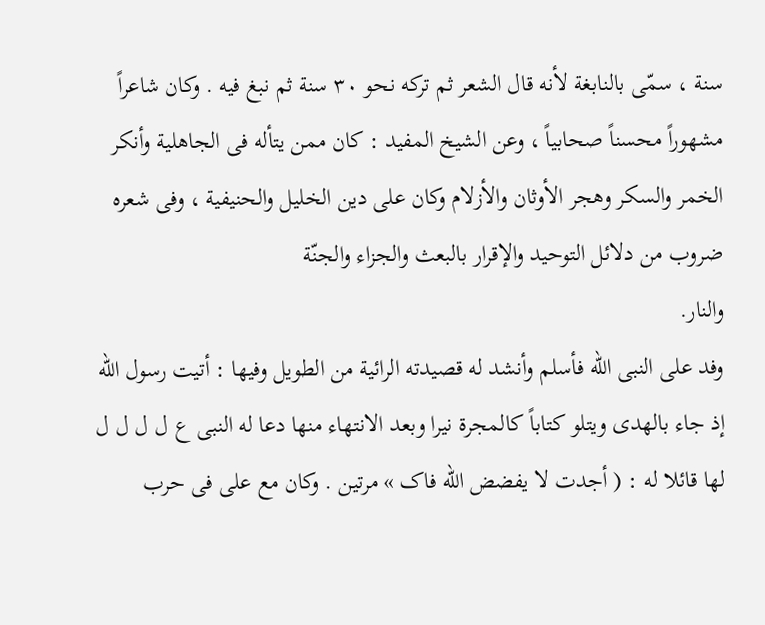سنة ، سمّی بالنابغة لأنه قال الشعر ثم ترکه نحو ٣٠ سنة ثم نبغ فیه . وکان شاعراً مشهوراً محسناً صحابیاً ، وعن الشیخ المفید : کان ممن یتأله فی الجاهلیة وأنکر الخمر والسکر وهجر الأوثان والأزلام وکان على دین الخلیل والحنیفیة ، وفی شعره ضروب من دلائل التوحید والإقرار بالبعث والجزاء والجنّة
والنار.
وفد على النبی الله فأسلم وأنشد له قصیدته الرائیة من الطویل وفیها : أتیت رسول الله إذ جاء بالهدى ویتلو کتاباً کالمجرة نیرا وبعد الانتهاء منها دعا له النبی ع ل ل ل ل لها قائلا له : ( أجدت لا یفضض الله فاک » مرتین . وکان مع علی فی حرب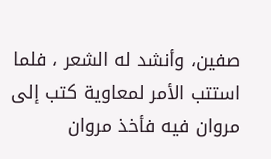صفین، وأنشد له الشعر ، فلما استتب الأمر لمعاویة کتب إلى مروان فیه فأخذ مروان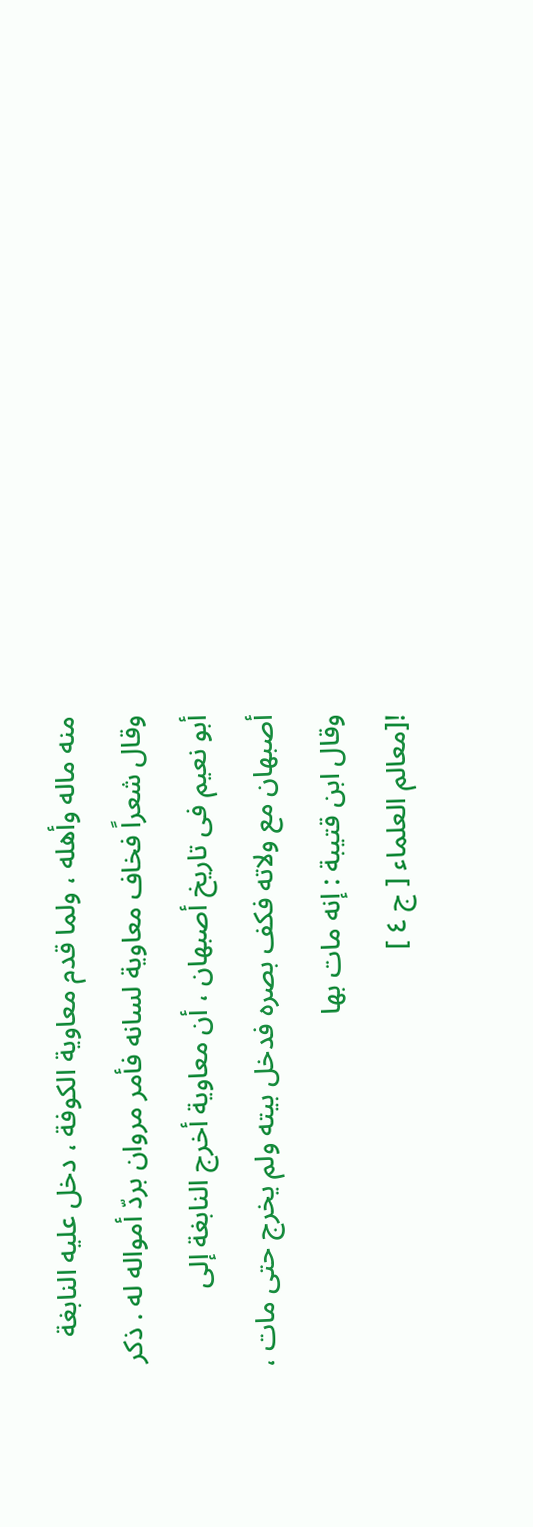منه ماله وأهله ، ولما قدم معاویة الکوفة ، دخل علیه النابغة وقال شعراً فخاف معاویة لسانه فأمر مروان بردّ أمواله له . ذکر أبو نعیم فی تاریخ أصبهان ، أن معاویة أخرج النابغة إلى أصبهان مع ولاته فکف بصره فدخل بیته ولم یخرج حتى مات ، وقال ابن قتیبة : إنه مات بها
![معالم العلماء [ ج ٤ ]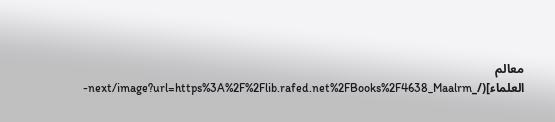معالم العلماء](/_next/image?url=https%3A%2F%2Flib.rafed.net%2FBooks%2F4638_Maalrm-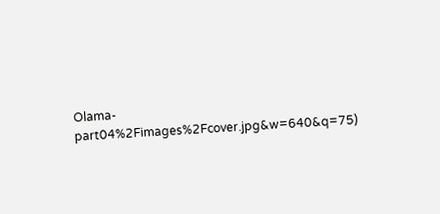Olama-part04%2Fimages%2Fcover.jpg&w=640&q=75)